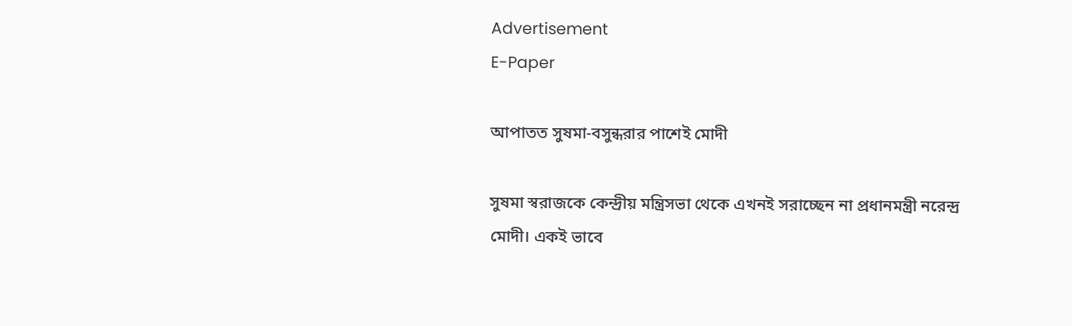Advertisement
E-Paper

আপাতত সুষমা-বসুন্ধরার পাশেই মোদী

সুষমা স্বরাজকে কেন্দ্রীয় মন্ত্রিসভা থেকে এখনই সরাচ্ছেন না প্রধানমন্ত্রী নরেন্দ্র মোদী। একই ভাবে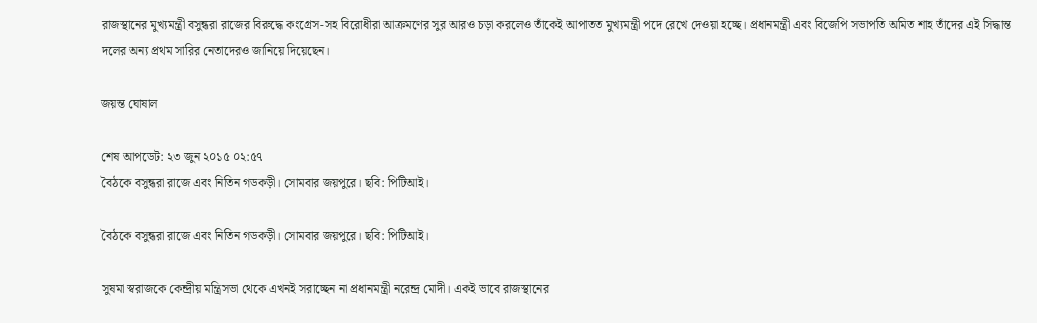রাজস্থানের মুখ্যমন্ত্রী বসুন্ধরা রাজের বিরুদ্ধে কংগ্রেস-সহ বিরোধীরা আক্রমণের সুর আরও চড়া করলেও তাঁকেই আপাতত মুখ্যমন্ত্রী পদে রেখে দেওয়া হচ্ছে। প্রধানমন্ত্রী এবং বিজেপি সভাপতি অমিত শাহ তাঁদের এই সিদ্ধান্ত দলের অন্য প্রথম সারির নেতাদেরও জানিয়ে দিয়েছেন।

জয়ন্ত ঘোষাল

শেষ আপডেট: ২৩ জুন ২০১৫ ০২:৫৭
বৈঠকে বসুন্ধরা রাজে এবং নিতিন গডকড়ী। সোমবার জয়পুরে। ছবি: পিটিআই।

বৈঠকে বসুন্ধরা রাজে এবং নিতিন গডকড়ী। সোমবার জয়পুরে। ছবি: পিটিআই।

সুষমা স্বরাজকে কেন্দ্রীয় মন্ত্রিসভা থেকে এখনই সরাচ্ছেন না প্রধানমন্ত্রী নরেন্দ্র মোদী। একই ভাবে রাজস্থানের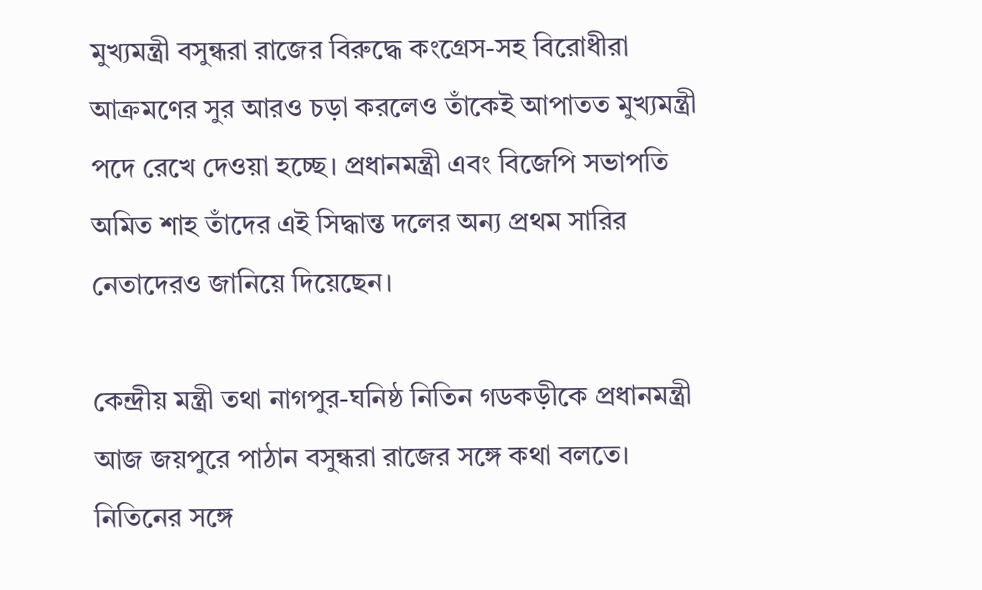মুখ্যমন্ত্রী বসুন্ধরা রাজের বিরুদ্ধে কংগ্রেস-সহ বিরোধীরা আক্রমণের সুর আরও চড়া করলেও তাঁকেই আপাতত মুখ্যমন্ত্রী পদে রেখে দেওয়া হচ্ছে। প্রধানমন্ত্রী এবং বিজেপি সভাপতি অমিত শাহ তাঁদের এই সিদ্ধান্ত দলের অন্য প্রথম সারির নেতাদেরও জানিয়ে দিয়েছেন।

কেন্দ্রীয় মন্ত্রী তথা নাগপুর-ঘনিষ্ঠ নিতিন গডকড়ীকে প্রধানমন্ত্রী আজ জয়পুরে পাঠান বসুন্ধরা রাজের সঙ্গে কথা বলতে। নিতিনের সঙ্গে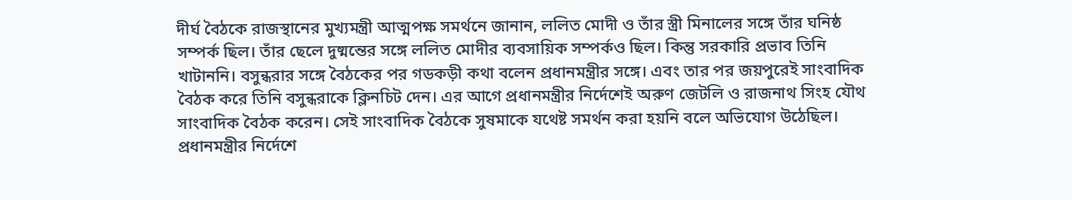দীর্ঘ বৈঠকে রাজস্থানের মুখ্যমন্ত্রী আত্মপক্ষ সমর্থনে জানান, ললিত মোদী ও তাঁর স্ত্রী মিনালের সঙ্গে তাঁর ঘনিষ্ঠ সম্পর্ক ছিল। তাঁর ছেলে দুষ্মন্তের সঙ্গে ললিত মোদীর ব্যবসায়িক সম্পর্কও ছিল। কিন্তু সরকারি প্রভাব তিনি খাটাননি। বসুন্ধরার সঙ্গে বৈঠকের পর গডকড়ী কথা বলেন প্রধানমন্ত্রীর সঙ্গে। এবং তার পর জয়পুরেই সাংবাদিক বৈঠক করে তিনি বসুন্ধরাকে ক্লিনচিট দেন। এর আগে প্রধানমন্ত্রীর নির্দেশেই অরুণ জেটলি ও রাজনাথ সিংহ যৌথ সাংবাদিক বৈঠক করেন। সেই সাংবাদিক বৈঠকে সুষমাকে যথেষ্ট সমর্থন করা হয়নি বলে অভিযোগ উঠেছিল। প্রধানমন্ত্রীর নির্দেশে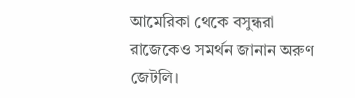আমেরিকা থেকে বসুন্ধরা রাজেকেও সমর্থন জানান অরুণ জেটলি।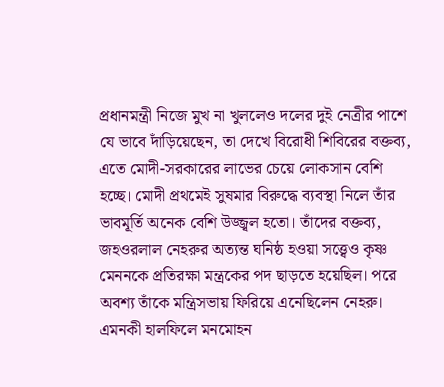প্রধানমন্ত্রী নিজে মুখ না খুললেও দলের দুই নেত্রীর পাশে যে ভাবে দাঁড়িয়েছেন, তা দেখে বিরোধী শিবিরের বক্তব্য, এতে মোদী-সরকারের লাভের চেয়ে লোকসান বেশি হচ্ছে। মোদী প্রথমেই সুষমার বিরুদ্ধে ব্যবস্থা নিলে তাঁর ভাবমূর্তি অনেক বেশি উজ্জ্বল হতো। তাঁদের বক্তব্য, জহওরলাল নেহরুর অত্যন্ত ঘনিষ্ঠ হওয়া সত্ত্বেও কৃষ্ণ মেননকে প্রতিরক্ষা মন্ত্রকের পদ ছাড়তে হয়েছিল। পরে অবশ্য তাঁকে মন্ত্রিসভায় ফিরিয়ে এনেছিলেন নেহরু। এমনকী হালফিলে মনমোহন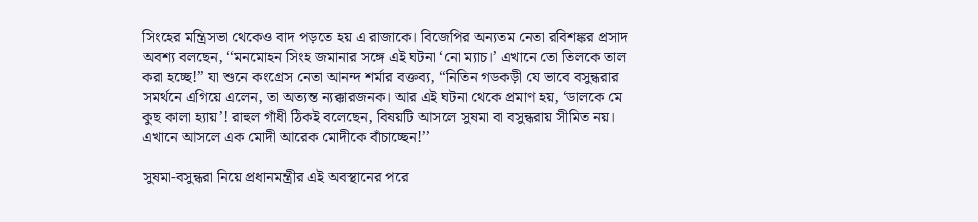সিংহের মন্ত্রিসভা থেকেও বাদ পড়তে হয় এ রাজাকে। বিজেপির অন্যতম নেতা রবিশঙ্কর প্রসাদ অবশ্য বলছেন, ‘‘মনমোহন সিংহ জমানার সঙ্গে এই ঘটনা ‘নো ম্যাচ।’ এখানে তো তিলকে তাল করা হচ্ছে!’’ যা শুনে কংগ্রেস নেতা আনন্দ শর্মার বক্তব্য, ‘‘নিতিন গডকড়ী যে ভাবে বসুন্ধরার সমর্থনে এগিয়ে এলেন, তা অত্যন্ত ন্যক্কারজনক। আর এই ঘটনা থেকে প্রমাণ হয়, ‘ডালকে মে কুছ কালা হ্যায়’! রাহুল গাঁধী ঠিকই বলেছেন, বিষয়টি আসলে সুষমা বা বসুন্ধরায় সীমিত নয়। এখানে আসলে এক মোদী আরেক মোদীকে বাঁচাচ্ছেন!’’

সুষমা-বসুন্ধরা নিয়ে প্রধানমন্ত্রীর এই অবস্থানের পরে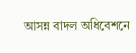আসন্ন বাদল অধিবেশনে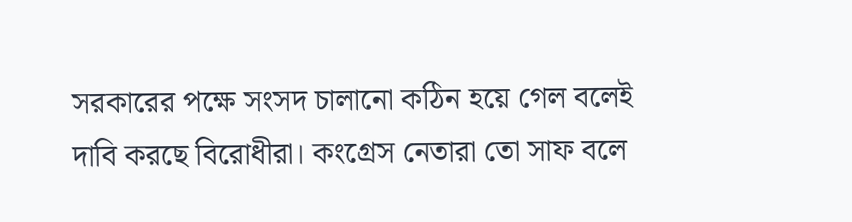সরকারের পক্ষে সংসদ চালানো কঠিন হয়ে গেল বলেই দাবি করছে বিরোধীরা। কংগ্রেস নেতারা তো সাফ বলে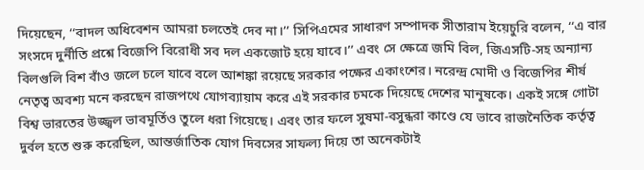দিয়েছেন, ‘‘বাদল অধিবেশন আমরা চলতেই দেব না।’’ সিপিএমের সাধারণ সম্পাদক সীতারাম ইয়েচুরি বলেন, ‘‘এ বার সংসদে দুর্নীতি প্রশ্নে বিজেপি বিরোধী সব দল একজোট হয়ে যাবে।’’ এবং সে ক্ষেত্রে জমি বিল, জিএসটি-সহ অন্যান্য বিলগুলি বিশ বাঁও জলে চলে যাবে বলে আশঙ্কা রয়েছে সরকার পক্ষের একাংশের। নরেন্দ্র মোদী ও বিজেপির শীর্ষ নেতৃত্ব অবশ্য মনে করছেন রাজপথে যোগব্যায়াম করে এই সরকার চমকে দিয়েছে দেশের মানুষকে। একই সঙ্গে গোটা বিশ্ব ভারতের উজ্জ্বল ভাবমূর্তিও তুলে ধরা গিয়েছে। এবং তার ফলে সুষমা-বসুন্ধরা কাণ্ডে যে ভাবে রাজনৈতিক কর্তৃত্ব দুর্বল হতে শুরু করেছিল, আন্তর্জাতিক যোগ দিবসের সাফল্য দিয়ে তা অনেকটাই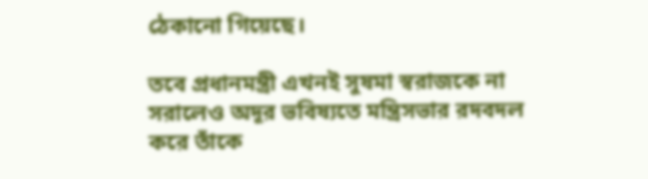ঠেকানো গিয়েছে।

তবে প্রধানমন্ত্রী এখনই সুষমা স্বরাজকে না সরালেও অদূর ভবিষ্যতে মন্ত্রিসভার রদবদল করে তাঁকে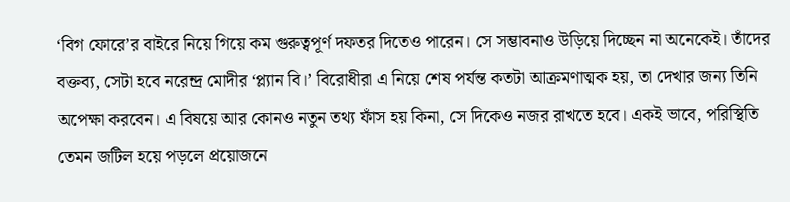‘বিগ ফোরে’র বাইরে নিয়ে গিয়ে কম গুরুত্বপূর্ণ দফতর দিতেও পারেন। সে সম্ভাবনাও উড়িয়ে দিচ্ছেন না অনেকেই। তাঁদের বক্তব্য, সেটা হবে নরেন্দ্র মোদীর ‘প্ল্যান বি।’ বিরোধীরা এ নিয়ে শেষ পর্যন্ত কতটা আক্রমণাত্মক হয়, তা দেখার জন্য তিনি অপেক্ষা করবেন। এ বিষয়ে আর কোনও নতুন তথ্য ফাঁস হয় কিনা, সে দিকেও নজর রাখতে হবে। একই ভাবে, পরিস্থিতি তেমন জটিল হয়ে পড়লে প্রয়োজনে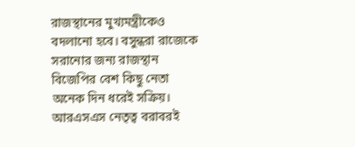রাজস্থানের মুখ্যমন্ত্রীকেও বদলানো হবে। বসুন্ধরা রাজেকে সরানোর জন্য রাজস্থান বিজেপির বেশ কিছু নেতা অনেক দিন ধরেই সক্রিয়। আরএসএস নেতৃত্ব বরাবরই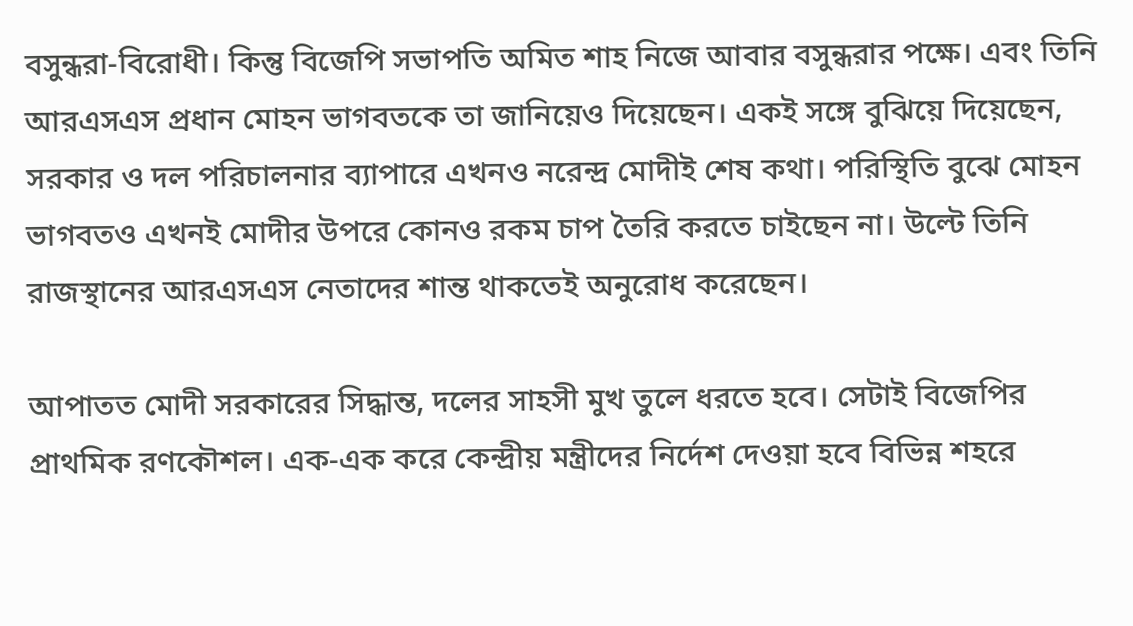বসুন্ধরা-বিরোধী। কিন্তু বিজেপি সভাপতি অমিত শাহ নিজে আবার বসুন্ধরার পক্ষে। এবং তিনি আরএসএস প্রধান মোহন ভাগবতকে তা জানিয়েও দিয়েছেন। একই সঙ্গে বুঝিয়ে দিয়েছেন, সরকার ও দল পরিচালনার ব্যাপারে এখনও নরেন্দ্র মোদীই শেষ কথা। পরিস্থিতি বুঝে মোহন ভাগবতও এখনই মোদীর উপরে কোনও রকম চাপ তৈরি করতে চাইছেন না। উল্টে তিনি রাজস্থানের আরএসএস নেতাদের শান্ত থাকতেই অনুরোধ করেছেন।

আপাতত মোদী সরকারের সিদ্ধান্ত, দলের সাহসী মুখ তুলে ধরতে হবে। সেটাই বিজেপির প্রাথমিক রণকৌশল। এক-এক করে কেন্দ্রীয় মন্ত্রীদের নির্দেশ দেওয়া হবে বিভিন্ন শহরে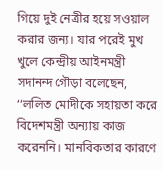গিয়ে দুই নেত্রীর হয়ে সওয়াল করার জন্য। যার পরেই মুখ খুলে কেন্দ্রীয় আইনমন্ত্রী সদানন্দ গৌড়া বলেছেন, ‘‘ললিত মোদীকে সহায়তা করে বিদেশমন্ত্রী অন্যায় কাজ করেননি। মানবিকতার কারণে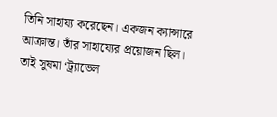তিনি সাহায্য করেছেন। একজন ক্যান্সারে আক্রান্ত। তাঁর সাহায্যের প্রয়োজন ছিল। তাই সুষমা ‘ট্র্যাভেল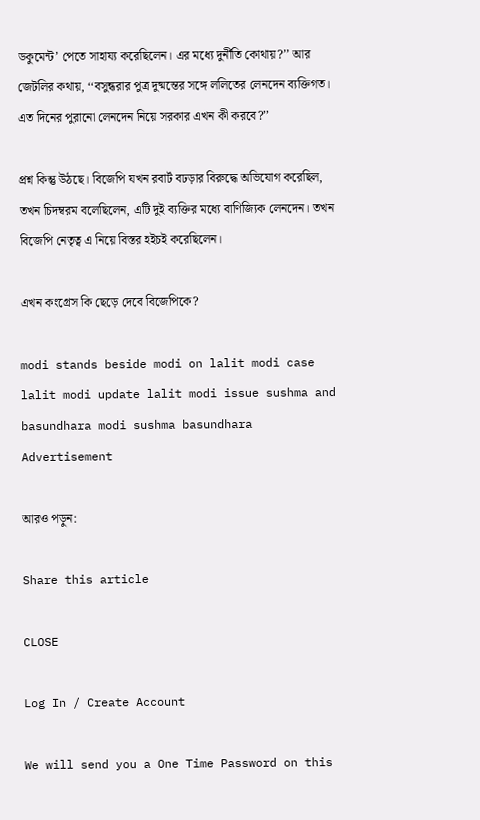ডকুমেন্ট’ পেতে সাহায্য করেছিলেন। এর মধ্যে দুর্নীতি কোথায়?’’ আর জেটলির কথায়, ‘‘বসুন্ধরার পুত্র দুষ্মন্তের সঙ্গে ললিতের লেনদেন ব্যক্তিগত। এত দিনের পুরানো লেনদেন নিয়ে সরকার এখন কী করবে?’’

প্রশ্ন কিন্তু উঠছে। বিজেপি যখন রবার্ট বঢড়ার বিরুদ্ধে অভিযোগ করেছিল, তখন চিদম্বরম বলেছিলেন, এটি দুই ব্যক্তির মধ্যে বাণিজ্যিক লেনদেন। তখন বিজেপি নেতৃত্ব এ নিয়ে বিস্তর হইচই করেছিলেন।

এখন কংগ্রেস কি ছেড়ে দেবে বিজেপিকে?

modi stands beside modi on lalit modi case lalit modi update lalit modi issue sushma and basundhara modi sushma basundhara
Advertisement

আরও পড়ুন:

Share this article

CLOSE

Log In / Create Account

We will send you a One Time Password on this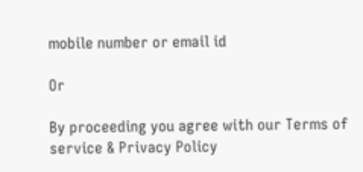mobile number or email id

Or

By proceeding you agree with our Terms of service & Privacy Policy